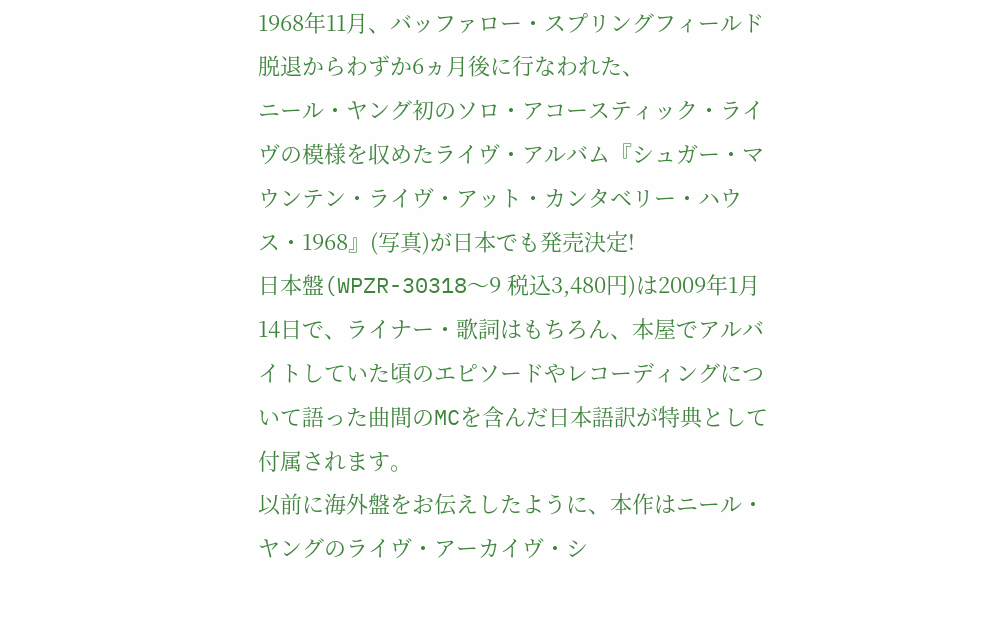1968年11月、バッファロー・スプリングフィールド脱退からわずか6ヵ月後に行なわれた、
ニール・ヤング初のソロ・アコースティック・ライヴの模様を収めたライヴ・アルバム『シュガー・マウンテン・ライヴ・アット・カンタベリー・ハウス・1968』(写真)が日本でも発売決定!
日本盤(WPZR-30318〜9 税込3,480円)は2009年1月14日で、ライナー・歌詞はもちろん、本屋でアルバイトしていた頃のエピソードやレコーディングについて語った曲間のMCを含んだ日本語訳が特典として付属されます。
以前に海外盤をお伝えしたように、本作はニール・ヤングのライヴ・アーカイヴ・シ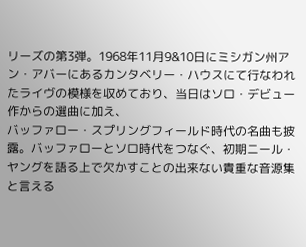リーズの第3弾。1968年11月9&10日にミシガン州アン・アバーにあるカンタベリー・ハウスにて行なわれたライヴの模様を収めており、当日はソロ・デビュー作からの選曲に加え、
バッファロー・スプリングフィールド時代の名曲も披露。バッファローとソロ時代をつなぐ、初期ニール・ヤングを語る上で欠かすことの出来ない貴重な音源集と言える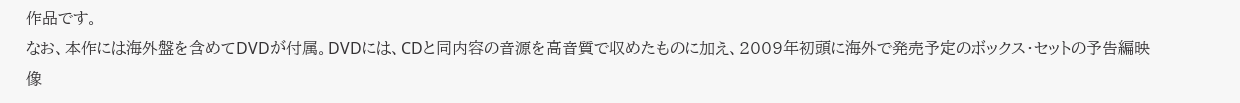作品です。
なお、本作には海外盤を含めてDVDが付属。DVDには、CDと同内容の音源を高音質で収めたものに加え、2009年初頭に海外で発売予定のボックス・セットの予告編映像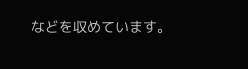などを収めています。